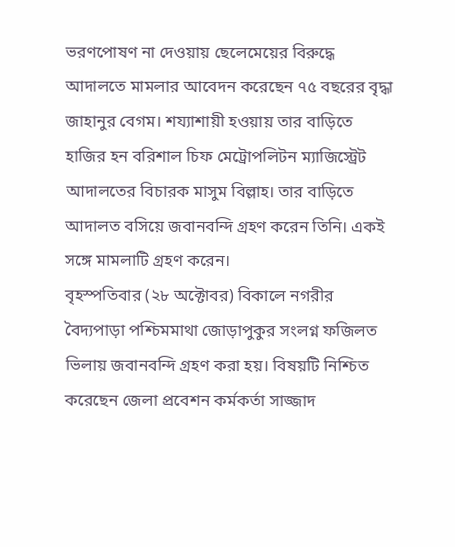ভরণপোষণ না দেওয়ায় ছেলেমেয়ের বিরুদ্ধে আদালতে মামলার আবেদন করেছেন ৭৫ বছরের বৃদ্ধা জাহানুর বেগম। শয্যাশায়ী হওয়ায় তার বাড়িতে হাজির হন বরিশাল চিফ মেট্রোপলিটন ম্যাজিস্ট্রেট আদালতের বিচারক মাসুম বিল্লাহ। তার বাড়িতে আদালত বসিয়ে জবানবন্দি গ্রহণ করেন তিনি। একই সঙ্গে মামলাটি গ্রহণ করেন।
বৃহস্পতিবার (২৮ অক্টোবর) বিকালে নগরীর বৈদ্যপাড়া পশ্চিমমাথা জোড়াপুকুর সংলগ্ন ফজিলত ভিলায় জবানবন্দি গ্রহণ করা হয়। বিষয়টি নিশ্চিত করেছেন জেলা প্রবেশন কর্মকর্তা সাজ্জাদ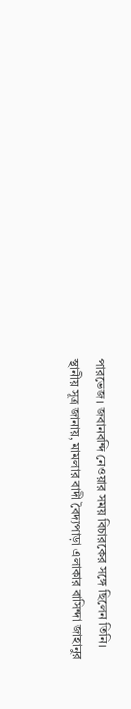পারভেজ। জবানবন্দি নেওয়ার সময় বিচারকের সঙ্গে ছিলেন তিনি।
স্থানীয় সূত্র জানায়, মামলার বাদী বৈদ্যপাড়া এলাকার বাসিন্দা জাহানুর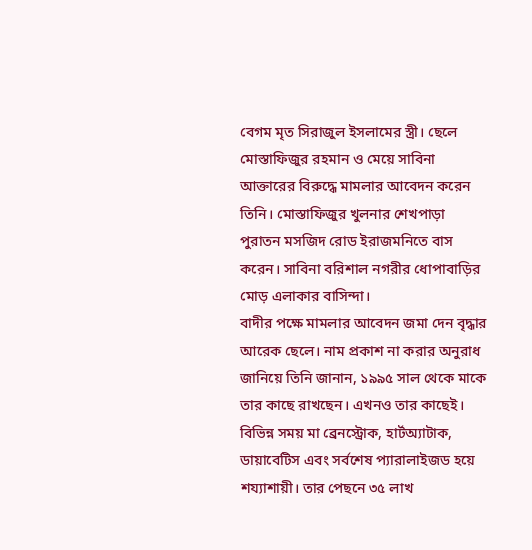বেগম মৃত সিরাজুল ইসলামের স্ত্রী। ছেলে মোস্তাফিজুর রহমান ও মেয়ে সাবিনা আক্তারের বিরুদ্ধে মামলার আবেদন করেন তিনি। মোস্তাফিজুর খুলনার শেখপাড়া পুরাতন মসজিদ রোড ইরাজমনিতে বাস করেন। সাবিনা বরিশাল নগরীর ধোপাবাড়ির মোড় এলাকার বাসিন্দা।
বাদীর পক্ষে মামলার আবেদন জমা দেন বৃদ্ধার আরেক ছেলে। নাম প্রকাশ না করার অনুরাধ জানিয়ে তিনি জানান, ১৯৯৫ সাল থেকে মাকে তার কাছে রাখছেন। এখনও তার কাছেই। বিভিন্ন সময় মা ব্রেনস্ট্রোক, হার্টঅ্যাটাক, ডায়াবেটিস এবং সর্বশেষ প্যারালাইজড হয়ে শয্যাশায়ী। তার পেছনে ৩৫ লাখ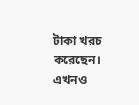টাকা খরচ করেছেন। এখনও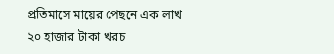প্রতিমাসে মায়ের পেছনে এক লাখ ২০ হাজার টাকা খরচ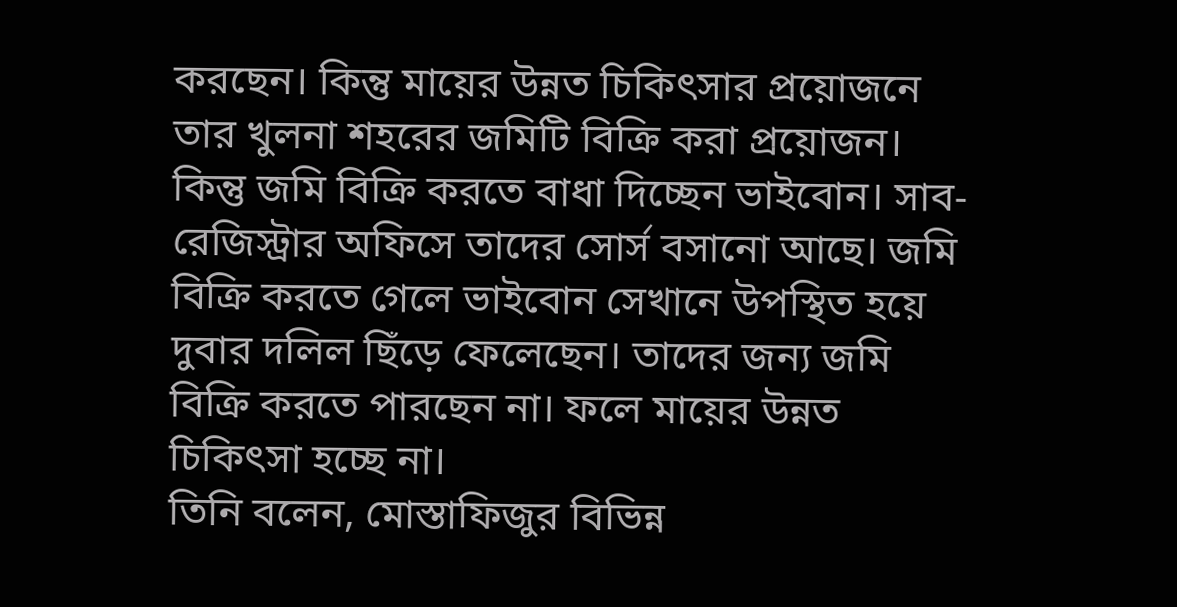করছেন। কিন্তু মায়ের উন্নত চিকিৎসার প্রয়োজনে তার খুলনা শহরের জমিটি বিক্রি করা প্রয়োজন।
কিন্তু জমি বিক্রি করতে বাধা দিচ্ছেন ভাইবোন। সাব-রেজিস্ট্রার অফিসে তাদের সোর্স বসানো আছে। জমি বিক্রি করতে গেলে ভাইবোন সেখানে উপস্থিত হয়ে দুবার দলিল ছিঁড়ে ফেলেছেন। তাদের জন্য জমি বিক্রি করতে পারছেন না। ফলে মায়ের উন্নত চিকিৎসা হচ্ছে না।
তিনি বলেন, মোস্তাফিজুর বিভিন্ন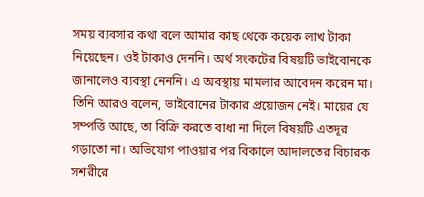সময় ব্যবসার কথা বলে আমার কাছ থেকে কয়েক লাখ টাকা নিয়েছেন। ওই টাকাও দেননি। অর্থ সংকটের বিষয়টি ভাইবোনকে জানালেও ব্যবস্থা নেননি। এ অবস্থায় মামলার আবেদন করেন মা।
তিনি আরও বলেন, ভাইবোনের টাকার প্রয়োজন নেই। মায়ের যে সম্পত্তি আছে, তা বিক্রি করতে বাধা না দিলে বিষয়টি এতদূর গড়াতো না। অভিযোগ পাওয়ার পর বিকালে আদালতের বিচারক সশরীরে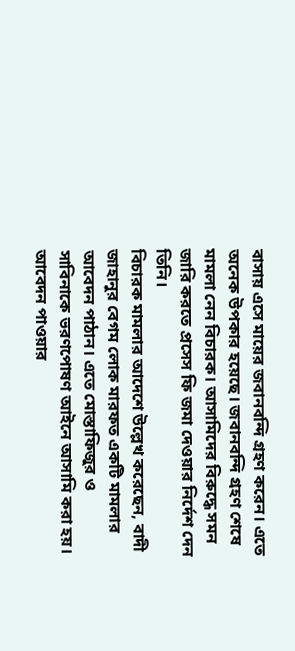বাসায় এসে মায়ের জবানবন্দি গ্রহণ করেন। এতে অনেক উপকার হয়েছে। জবানবন্দি গ্রহণ শেষে মামলা নেন বিচারক। আসামিদের বিরুদ্ধে সমন জারি করতে প্রসেস ফি জমা দেওয়ার নির্দেশ দেন তিনি।
বিচারক মামলার আদেশে উল্লেখ করেছেন, বাদী জাহানুর বেগম লোক মারফত একটি মামলার আবেদন পাঠান। এতে মোস্তাফিজুর ও সাবিনাকে ভরণপোষণ আইনে আসামি করা হয়। আবেদন পাওয়ার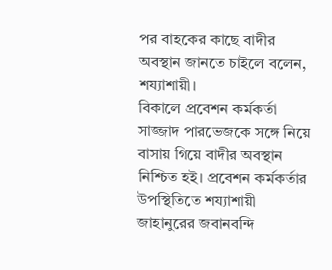পর বাহকের কাছে বাদীর অবস্থান জানতে চাইলে বলেন, শয্যাশায়ী।
বিকালে প্রবেশন কর্মকর্তা সাজ্জাদ পারভেজকে সঙ্গে নিয়ে বাসায় গিয়ে বাদীর অবস্থান নিশ্চিত হই। প্রবেশন কর্মকর্তার উপস্থিতিতে শয্যাশায়ী জাহানুরের জবানবন্দি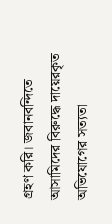গ্রহণ করি। জবানবন্দিতে আসামিদের বিরুদ্ধে দায়েরকৃত অভিযোগের সত্যতা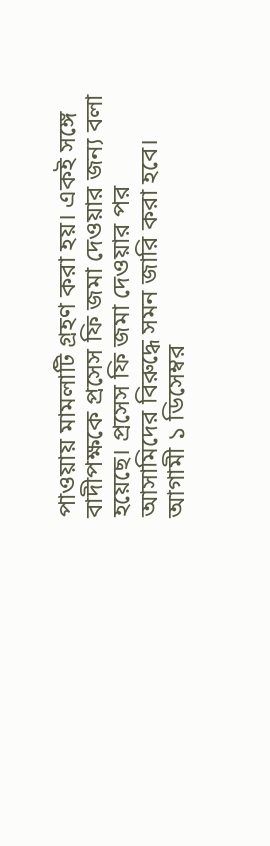পাওয়ায় মামলাটি গ্রহণ করা হয়। একই সঙ্গে বাদীপক্ষকে প্রসেস ফি জমা দেওয়ার জন্য বলা হয়েছে। প্রসেস ফি জমা দেওয়ার পর আসামিদের বিরুদ্ধে সমন জারি করা হবে। আগামী ১ ডিসেম্বর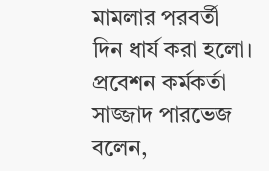মামলার পরবর্তী দিন ধার্য করা হলো।
প্রবেশন কর্মকর্তা সাজ্জাদ পারভেজ বলেন,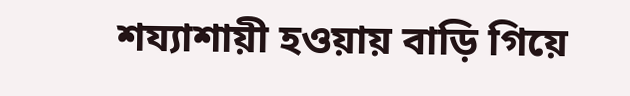শয্যাশায়ী হওয়ায় বাড়ি গিয়ে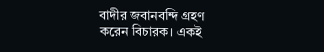বাদীর জবানবন্দি গ্রহণ করেন বিচারক। একই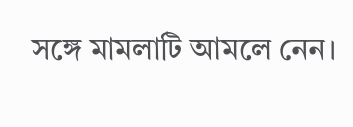সঙ্গে মামলাটি আমলে নেন।